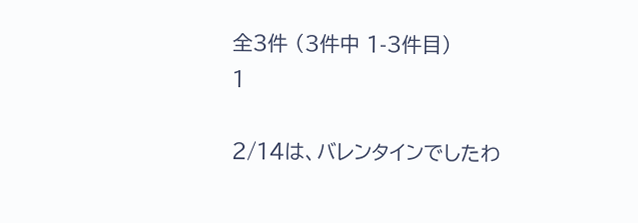全3件 (3件中 1-3件目)
1

2/14は、バレンタインでしたわ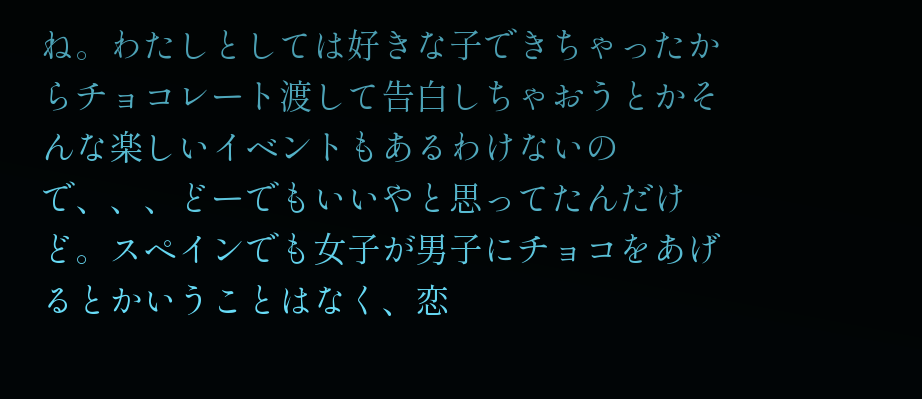ね。わたしとしては好きな子できちゃったからチョコレート渡して告白しちゃおうとかそんな楽しいイベントもあるわけないので、、、どーでもいいやと思ってたんだけど。スペインでも女子が男子にチョコをあげるとかいうことはなく、恋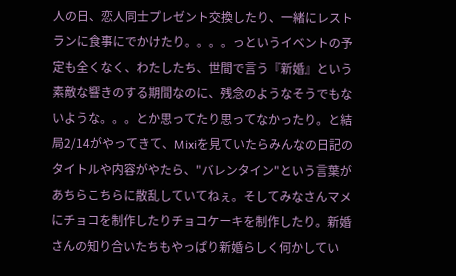人の日、恋人同士プレゼント交換したり、一緒にレストランに食事にでかけたり。。。。っというイベントの予定も全くなく、わたしたち、世間で言う『新婚』という素敵な響きのする期間なのに、残念のようなそうでもないような。。。とか思ってたり思ってなかったり。と結局2/14がやってきて、Mixiを見ていたらみんなの日記のタイトルや内容がやたら、"バレンタイン"という言葉があちらこちらに散乱していてねぇ。そしてみなさんマメにチョコを制作したりチョコケーキを制作したり。新婚さんの知り合いたちもやっぱり新婚らしく何かしてい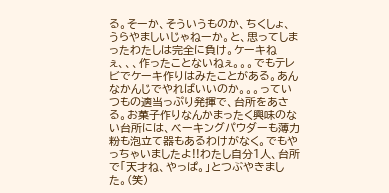る。そーか、そういうものか、ちくしょ、うらやましいじゃねーか。と、思ってしまったわたしは完全に負け。ケーキねぇ、、、作ったことないねぇ。。。でもテレビでケーキ作りはみたことがある。あんなかんじでやればいいのか。。。っていつもの適当っぷり発揮で、台所をあさる。お菓子作りなんかまったく興味のない台所には、ベーキングパウダーも薄力粉も泡立て器もあるわけがなく。でもやっちゃいましたよ!!わたし自分1人、台所で「天才ね、やっぱ。」とつぶやきました。(笑)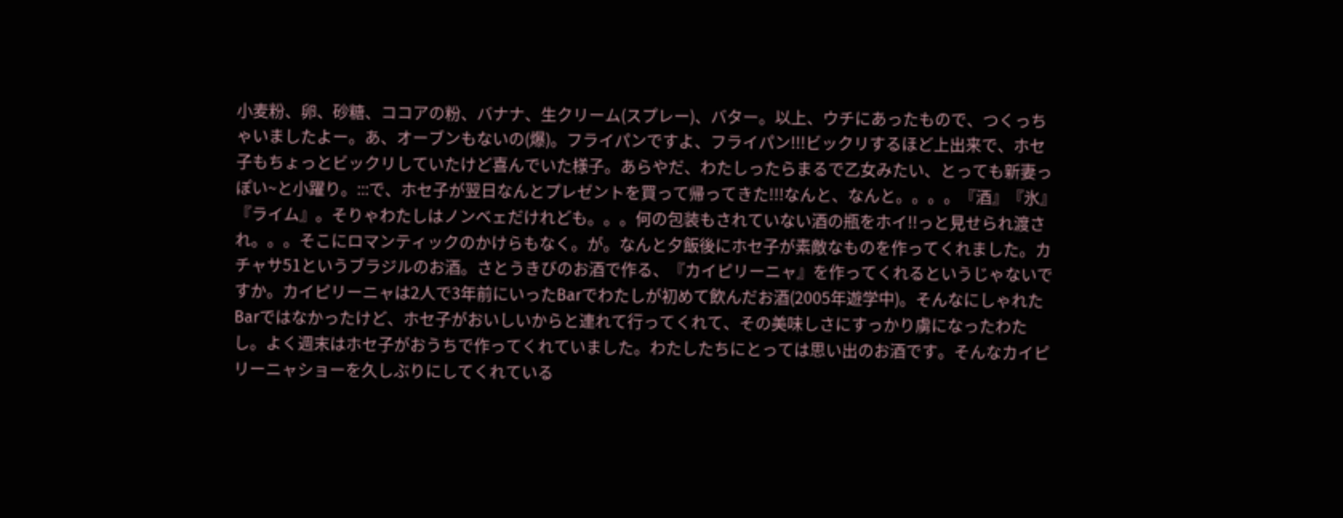小麦粉、卵、砂糖、ココアの粉、バナナ、生クリーム(スプレー)、バター。以上、ウチにあったもので、つくっちゃいましたよー。あ、オーブンもないの(爆)。フライパンですよ、フライパン!!!ビックリするほど上出来で、ホセ子もちょっとビックリしていたけど喜んでいた様子。あらやだ、わたしったらまるで乙女みたい、とっても新妻っぽい~と小躍り。:::で、ホセ子が翌日なんとプレゼントを買って帰ってきた!!!なんと、なんと。。。。『酒』『氷』『ライム』。そりゃわたしはノンベェだけれども。。。何の包装もされていない酒の瓶をホイ!!っと見せられ渡され。。。そこにロマンティックのかけらもなく。が。なんと夕飯後にホセ子が素敵なものを作ってくれました。カチャサ51というブラジルのお酒。さとうきびのお酒で作る、『カイピリーニャ』を作ってくれるというじゃないですか。カイピリーニャは2人で3年前にいったBarでわたしが初めて飲んだお酒(2005年遊学中)。そんなにしゃれたBarではなかったけど、ホセ子がおいしいからと連れて行ってくれて、その美味しさにすっかり虜になったわたし。よく週末はホセ子がおうちで作ってくれていました。わたしたちにとっては思い出のお酒です。そんなカイピリーニャショーを久しぶりにしてくれている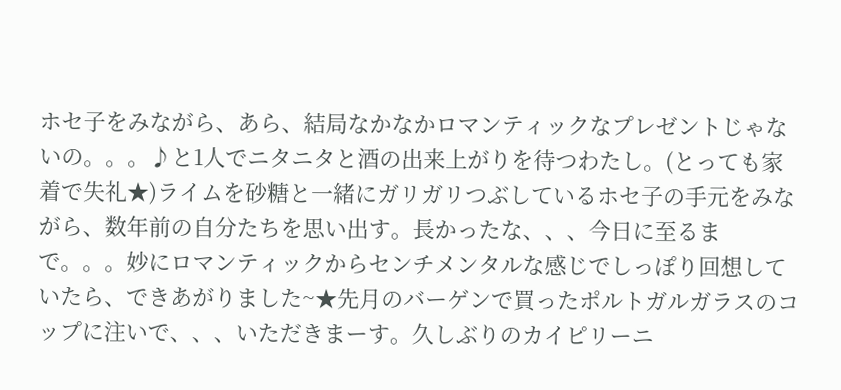ホセ子をみながら、あら、結局なかなかロマンティックなプレゼントじゃないの。。。♪と1人でニタニタと酒の出来上がりを待つわたし。(とっても家着で失礼★)ライムを砂糖と一緒にガリガリつぶしているホセ子の手元をみながら、数年前の自分たちを思い出す。長かったな、、、今日に至るまで。。。妙にロマンティックからセンチメンタルな感じでしっぽり回想していたら、できあがりました~★先月のバーゲンで買ったポルトガルガラスのコップに注いで、、、いただきまーす。久しぶりのカイピリーニ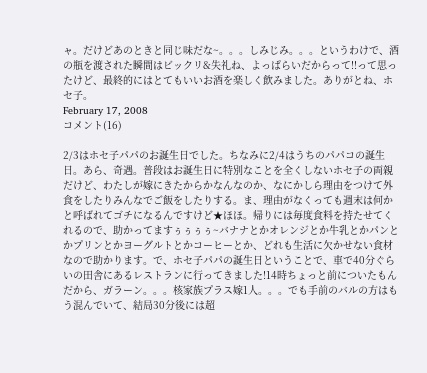ャ。だけどあのときと同じ味だな~。。。しみじみ。。。というわけで、酒の瓶を渡された瞬間はビックリ&失礼ね、よっぱらいだからって!!って思ったけど、最終的にはとてもいいお酒を楽しく飲みました。ありがとね、ホセ子。
February 17, 2008
コメント(16)

2/3はホセ子パパのお誕生日でした。ちなみに2/4はうちのパパコの誕生日。あら、奇遇。普段はお誕生日に特別なことを全くしないホセ子の両親だけど、わたしが嫁にきたからかなんなのか、なにかしら理由をつけて外食をしたりみんなでご飯をしたりする。ま、理由がなくっても週末は何かと呼ばれてゴチになるんですけど★ほほ。帰りには毎度食料を持たせてくれるので、助かってますぅぅぅぅ~バナナとかオレンジとか牛乳とかパンとかプリンとかヨーグルトとかコーヒーとか、どれも生活に欠かせない食材なので助かります。で、ホセ子パパの誕生日ということで、車で40分ぐらいの田舎にあるレストランに行ってきました!14時ちょっと前についたもんだから、ガラーン。。。核家族プラス嫁1人。。。でも手前のバルの方はもう混んでいて、結局30分後には超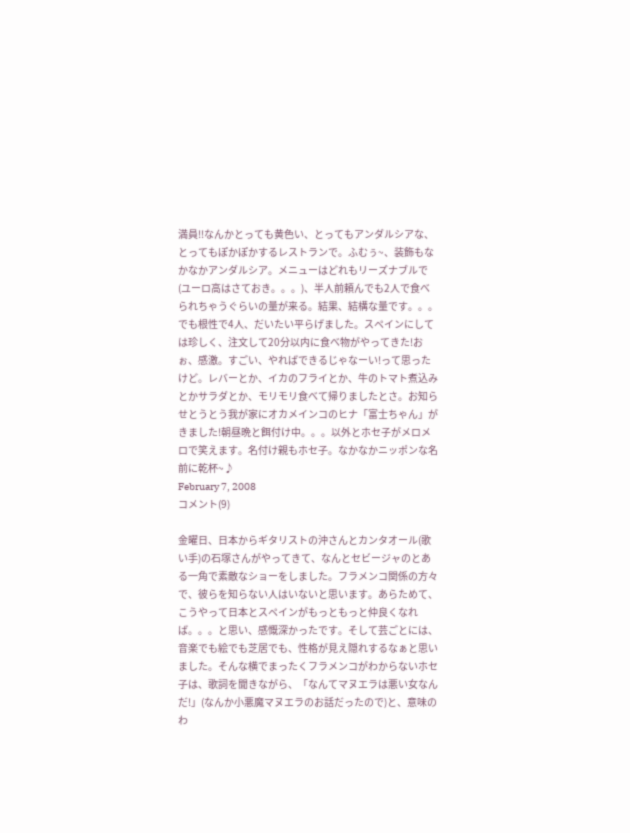満員!!なんかとっても黄色い、とってもアンダルシアな、とってもぽかぽかするレストランで。ふむぅ~、装飾もなかなかアンダルシア。メニューはどれもリーズナブルで(ユーロ高はさておき。。。)、半人前頼んでも2人で食べられちゃうぐらいの量が来る。結果、結構な量です。。。でも根性で4人、だいたい平らげました。スペインにしては珍しく、注文して20分以内に食べ物がやってきた!おぉ、感激。すごい、やればできるじゃなーい!って思ったけど。レバーとか、イカのフライとか、牛のトマト煮込みとかサラダとか、モリモリ食べて帰りましたとさ。お知らせとうとう我が家にオカメインコのヒナ「富士ちゃん」がきました!朝昼晩と餌付け中。。。以外とホセ子がメロメロで笑えます。名付け親もホセ子。なかなかニッポンな名前に乾杯~♪
February 7, 2008
コメント(9)

金曜日、日本からギタリストの沖さんとカンタオール(歌い手)の石塚さんがやってきて、なんとセビージャのとある一角で素敵なショーをしました。フラメンコ関係の方々で、彼らを知らない人はいないと思います。あらためて、こうやって日本とスペインがもっともっと仲良くなれば。。。と思い、感慨深かったです。そして芸ごとには、音楽でも絵でも芝居でも、性格が見え隠れするなぁと思いました。そんな横でまったくフラメンコがわからないホセ子は、歌詞を聞きながら、「なんてマヌエラは悪い女なんだ!」(なんか小悪魔マヌエラのお話だったので)と、意味のわ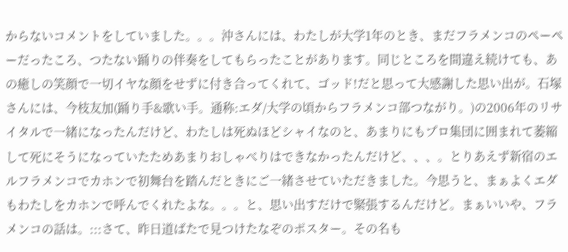からないコメントをしていました。。。沖さんには、わたしが大学1年のとき、まだフラメンコのペーペーだったころ、つたない踊りの伴奏をしてもらったことがあります。同じところを間違え続けても、あの癒しの笑顔で一切イヤな顔をせずに付き合ってくれて、ゴッド!だと思って大感謝した思い出が。石塚さんには、今枝友加(踊り手&歌い手。通称:エダ/大学の頃からフラメンコ部つながり。)の2006年のリサイタルで一緒になったんだけど、わたしは死ぬほどシャイなのと、あまりにもプロ集団に囲まれて萎縮して死にそうになっていたためあまりおしゃべりはできなかったんだけど、、、。とりあえず新宿のエルフラメンコでカホンで初舞台を踏んだときにご一緒させていただきました。今思うと、まぁよくエダもわたしをカホンで呼んでくれたよな。。。と、思い出すだけで緊張するんだけど。まぁいいや、フラメンコの話は。:::さて、昨日道ばたで見つけたなぞのポスター。その名も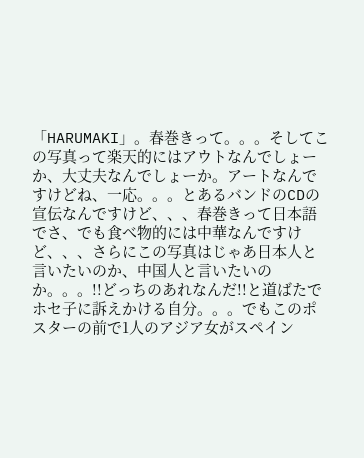「HARUMAKI」。春巻きって。。。そしてこの写真って楽天的にはアウトなんでしょーか、大丈夫なんでしょーか。アートなんですけどね、一応。。。とあるバンドのCDの宣伝なんですけど、、、春巻きって日本語でさ、でも食べ物的には中華なんですけど、、、さらにこの写真はじゃあ日本人と言いたいのか、中国人と言いたいのか。。。!!どっちのあれなんだ!!と道ばたでホセ子に訴えかける自分。。。でもこのポスターの前で1人のアジア女がスペイン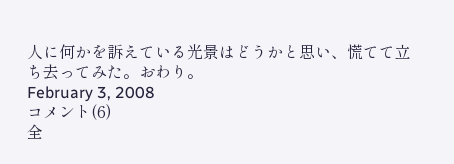人に何かを訴えている光景はどうかと思い、慌てて立ち去ってみた。おわり。
February 3, 2008
コメント(6)
全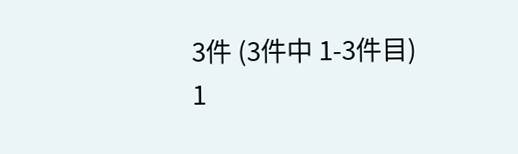3件 (3件中 1-3件目)
1